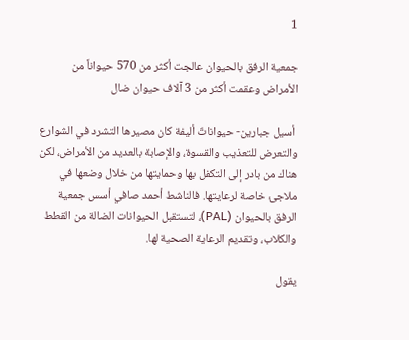1

جمعية الرفق بالحيوان عالجت أكثر من 570 حيواناً من الأمراض وعقمت أكثر من 3 آلاف حيوان ضال

 أسيل جبارين- حيواناتٌ أليفة كان مصيرها التشرد في الشوارع والتعرض للتعذيب والقسوة، والإصابة بالعديد من الأمراض، لكن هناك من بادر إلى التكفل بها وحمايتها من خلال وضعها في ملاجئ خاصة لرعايتها. فالناشط أحمد صافي أسس جمعية الرفق بالحيوان (PAL)، لتستقبل الحيوانات الضالة من القطط والكلاب، وتقديم الرعاية الصحية لها.

يقول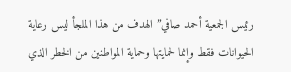رئيس الجمعية أحمد صافي” الهدف من هذا الملجأ ليس رعاية الحيوانات فقط وإنما لحمايتها وحماية المواطنين من الخطر الذي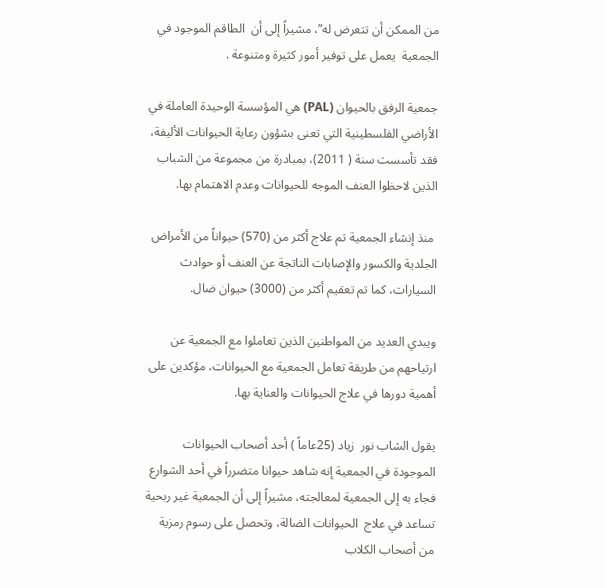من الممكن أن تتعرض له”، مشيراً إلى أن  الطاقم الموجود في الجمعية  يعمل على توفير أمور كثيرة ومتنوعة .

جمعية الرفق بالحيوان (PAL) هي المؤسسة الوحيدة العاملة في الأراضي الفلسطينية التي تعنى بشؤون رعاية الحيوانات الأليفة، فقد تأسست سنة ( 2011)، بمبادرة من مجموعة من الشباب الذين لاحظوا العنف الموجه للحيوانات وعدم الاهتمام بها.

 منذ إنشاء الجمعية تم علاج أكثر من (570) حيواناً من الأمراض الجلدية والكسور والإصابات الناتجة عن العنف أو حوادث السيارات، كما تم تعقيم أكثر من (3000) حيوان ضال.

ويبدي العديد من المواطنين الذين تعاملوا مع الجمعية عن ارتياحهم من طريقة تعامل الجمعية مع الحيوانات، مؤكدين على أهمية دورها في علاج الحيوانات والعناية بها.

يقول الشاب نور  زياد (25عاماً ) أحد أصحاب الحيوانات الموجودة في الجمعية إنه شاهد حيوانا متضرراً في أحد الشوارع  فجاء به إلى الجمعية لمعالجته، مشيراً إلى أن الجمعية غير ربحية تساعد في علاج  الحيوانات الضالة، وتحصل على رسوم رمزية من أصحاب الكلاب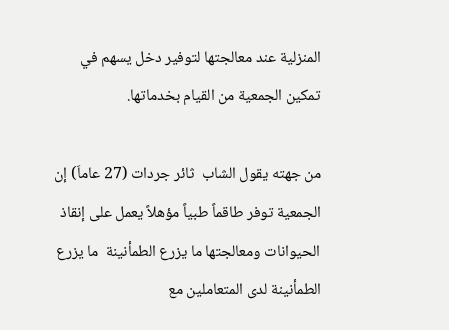المنزلية عند معالجتها لتوفير دخل يسهم في تمكين الجمعية من القيام بخدماتها.

من جهته يقول الشاب  ثائر جردات (27 عاماَ) إن الجمعية توفر طاقماً طبياً مؤهلاً يعمل على إنقاذ الحيوانات ومعالجتها ما يزرع الطمأنينة  ما يزرع الطمأنينة لدى المتعاملين مع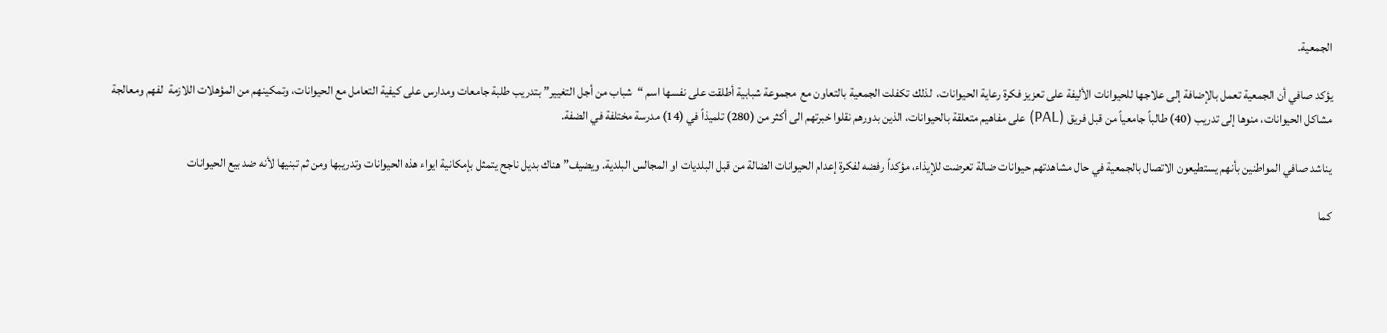الجمعية.

يؤكد صافي أن الجمعية تعمل بالإضافة إلى علاجها للحيوانات الأليفة على تعزيز فكرة رعاية الحيوانات،  لذلك تكفلت الجمعية بالتعاون مع  مجموعة شبابية أطلقت على نفسها اسم “شباب من أجل التغيير” بتدريب طلبة جامعات ومدارس على كيفية التعامل مع الحيوانات، وتمكينهم من المؤهلات اللازمة  لفهم ومعالجة مشاكل الحيوانات، منوها إلى تدريب (40) طالباً جامعياً من قبل فريق (PAL) على مفاهيم متعلقة بالحيوانات، الذين بدورهم نقلوا خبرتهم الى أكثر من (280) تلميذاً في (14) مدرسة مختلفة في الضفة.

يناشد صافي المواطنين بأنهم يستطيعون الاتصال بالجمعية في حال مشاهدتهم حيوانات ضالة تعرضت للإيذاء، مؤكداً رفضه لفكرة إعدام الحيوانات الضالة من قبل البلديات او المجالس البلدية. ويضيف” هناك بديل ناجح يتمثل بإمكانية ايواء هذه الحيوانات وتدريبها ومن ثم تبنيها لأنه ضد بيع الحيوانات

كما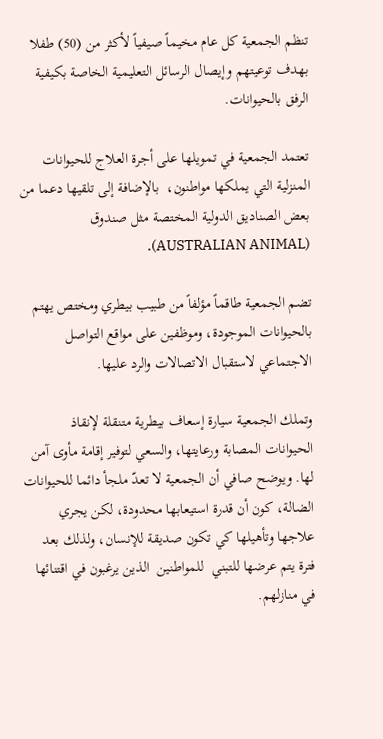تنظم الجمعية كل عام مخيماً صيفياً لأكثر من (50) طفلا بهدف توعيتهم وإيصال الرسائل التعليمية الخاصة بكيفية الرفق بالحيوانات.

تعتمد الجمعية في تمويلها على أجرة العلاج للحيوانات المنزلية التي يملكها مواطنون،  بالإضافة إلى تلقيها دعما من بعض الصناديق الدولية المختصة مثل صندوق (AUSTRALIAN ANIMAL).

تضم الجمعية طاقماً مؤلفاً من طبيب بيطري ومختص يهتم بالحيوانات الموجودة، وموظفين على مواقع التواصل الاجتماعي لاستقبال الاتصالات والرد عليها.

وتملك الجمعية سيارة إسعاف بيطرية متنقلة لإنقاذ الحيوانات المصابة ورعايتها، والسعي لتوفير إقامة مأوى آمن لها. ويوضح صافي أن الجمعية لا تعدّ ملجأ دائما للحيوانات الضالة، كون أن قدرة استيعابها محدودة، لكن يجري علاجها وتأهيلها كي تكون صديقة للإنسان، ولذلك بعد فترة يتم عرضها للتبني  للمواطنين  الذين يرغبون في اقتنائها في منازلهم.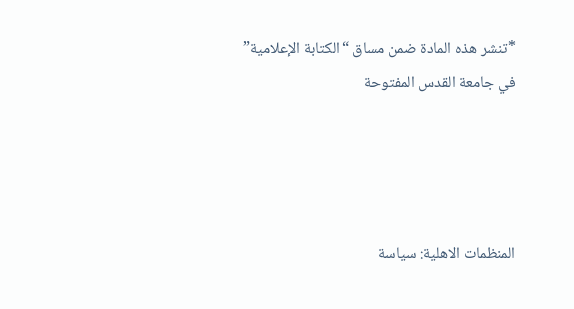*تنشر هذه المادة ضمن مساق “الكتابة الإعلامية” في جامعة القدس المفتوحة




المنظمات الاهلية: سياسة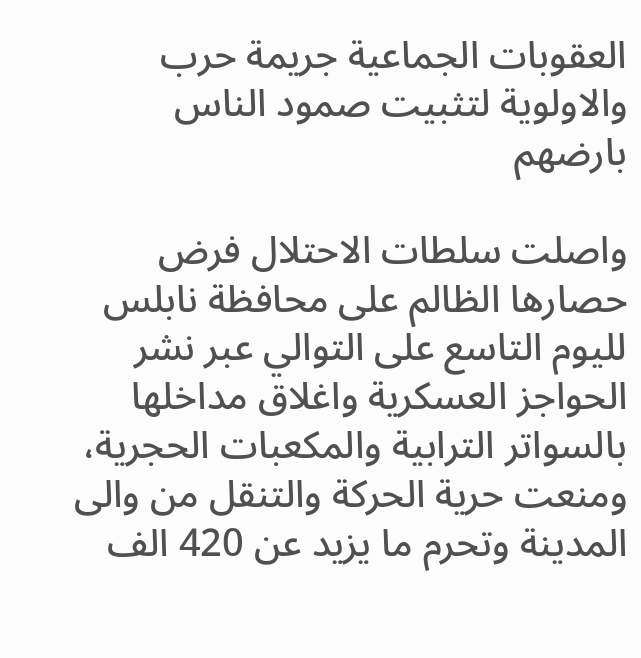العقوبات الجماعية جريمة حرب والاولوية لتثبيت صمود الناس بارضهم

واصلت سلطات الاحتلال فرض حصارها الظالم على محافظة نابلس لليوم التاسع على التوالي عبر نشر الحواجز العسكرية واغلاق مداخلها بالسواتر الترابية والمكعبات الحجرية، ومنعت حرية الحركة والتنقل من والى المدينة وتحرم ما يزيد عن 420 الف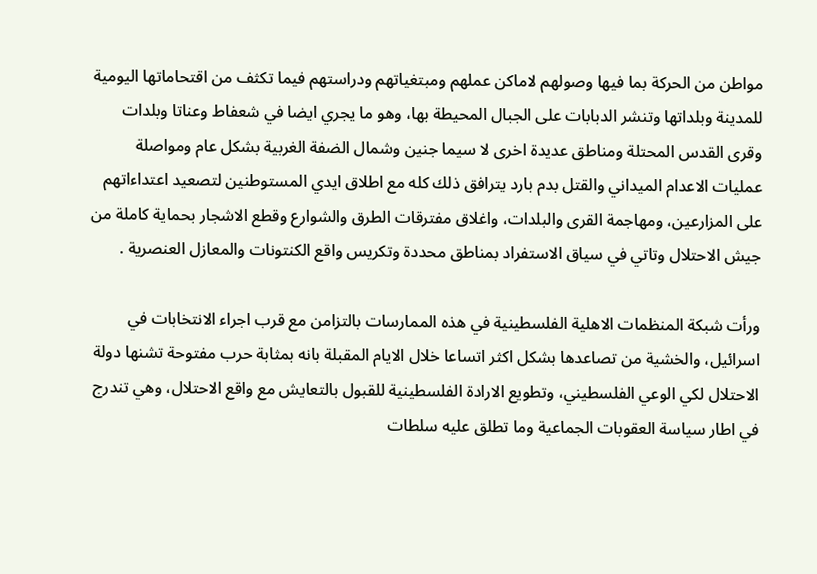مواطن من الحركة بما فيها وصولهم لاماكن عملهم ومبتغياتهم ودراستهم فيما تكثف من اقتحاماتها اليومية للمدينة وبلداتها وتنشر الدبابات على الجبال المحيطة بها، وهو ما يجري ايضا في شعفاط وعناتا وبلدات وقرى القدس المحتلة ومناطق عديدة اخرى لا سيما جنين وشمال الضفة الغربية بشكل عام ومواصلة عمليات الاعدام الميداني والقتل بدم بارد يترافق ذلك كله مع اطلاق ايدي المستوطنين لتصعيد اعتداءاتهم على المزارعين، ومهاجمة القرى والبلدات، واغلاق مفترقات الطرق والشوارع وقطع الاشجار بحماية كاملة من جيش الاحتلال وتاتي في سياق الاستفراد بمناطق محددة وتكريس واقع الكنتونات والمعازل العنصرية .

ورأت شبكة المنظمات الاهلية الفلسطينية في هذه الممارسات بالتزامن مع قرب اجراء الانتخابات في اسرائيل، والخشية من تصاعدها بشكل اكثر اتساعا خلال الايام المقبلة بانه بمثابة حرب مفتوحة تشنها دولة الاحتلال لكي الوعي الفلسطيني، وتطويع الارادة الفلسطينية للقبول بالتعايش مع واقع الاحتلال، وهي تندرج في اطار سياسة العقوبات الجماعية وما تطلق عليه سلطات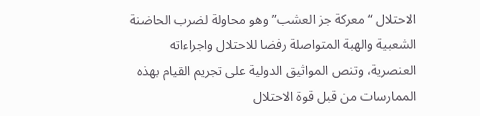الاحتلال “معركة جز العشب” وهو محاولة لضرب الحاضنة الشعبية والهبة المتواصلة رفضا للاحتلال واجراءاته العنصرية، وتنص المواثيق الدولية على تجريم القيام بهذه الممارسات من قبل قوة الاحتلال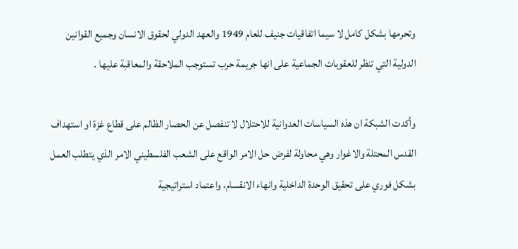وتحرمها بشكل كامل لا سيما اتفاقيات جنيف للعام 1949 والعهد الدولي لحقوق الانسان وجميع القوانين الدولية التي تنظر للعقوبات الجماعية على انها جريمة حرب تستوجب الملاحقة والمعاقبة عليها .

وأكدت الشبكة ان هذه السياسات العدوانية للاحتلال لا تنفصل عن الحصار الظالم على قطاع غزة او استهداف القدس المحتلة والاغوار وهي محاولة لفرض حل الامر الواقع على الشعب الفلسطيني الامر الذي يتطلب العمل بشكل فوري على تحقيق الوحدة الداخلية وانهاء الانقسام، واعتماد استراتيجية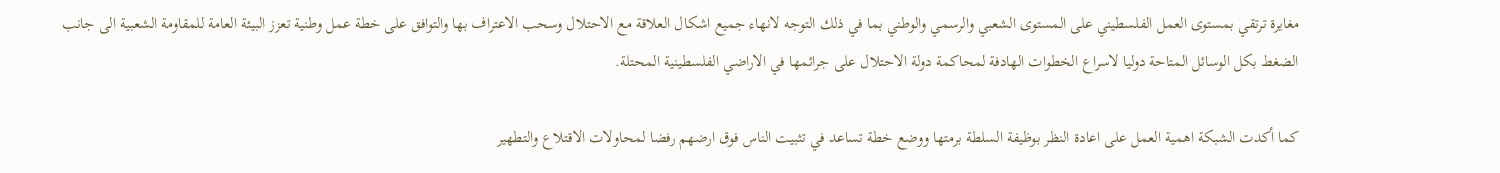مغايرة ترتقي بمستوى العمل الفلسطيني على المستوى الشعبي والرسمي والوطني بما في ذلك التوجه لانهاء جميع اشكال العلاقة مع الاحتلال وسحب الاعتراف بها والتوافق على خطة عمل وطنية تعزز البيئة العامة للمقاومة الشعبية الى جانب الضغط بكل الوسائل المتاحة دوليا لاسراع الخطوات الهادفة لمحاكمة دولة الاحتلال على جرائمها في الاراضي الفلسطينية المحتلة.

كما أكدت الشبكة اهمية العمل على اعادة النظر بوظيفة السلطة برمتها ووضع خطة تساعد في تثبيت الناس فوق ارضهم رفضا لمحاولات الاقتلاع والتطهير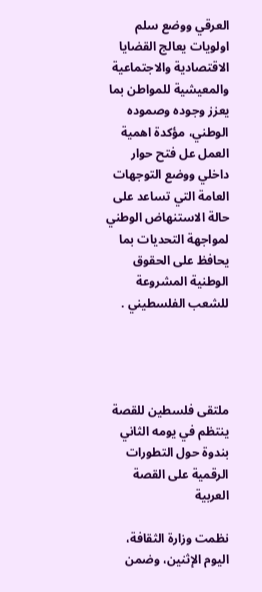العرقي ووضع سلم اولويات يعالج القضايا الاقتصادية والاجتماعية والمعيشية للمواطن بما يعزز وجوده وصموده الوطني، مؤكدة اهمية العمل عل فتح حوار داخلي ووضع التوجهات العامة التي تساعد على حالة الاستنهاض الوطني لمواجهة التحديات بما يحافظ على الحقوق الوطنية المشروعة للشعب الفلسطيني .




ملتقى فلسطين للقصة ينتظم في يومه الثاني بندوة حول التطورات الرقمية على القصة العربية

نظمت وزارة الثقافة، اليوم الإثنين، وضمن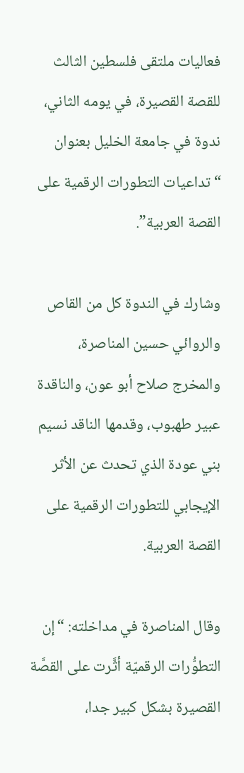فعاليات ملتقى فلسطين الثالث للقصة القصيرة، في يومه الثاني، ندوة في جامعة الخليل بعنوان “تداعيات التطورات الرقمية على القصة العربية”.

وشارك في الندوة كل من القاص والروائي حسين المناصرة، والمخرج صلاح أبو عون، والناقدة عبير طهبوب، وقدمها الناقد نسيم بني عودة الذي تحدث عن الأثر الإيجابي للتطورات الرقمية على القصة العربية.

وقال المناصرة في مداخلته: “إن التطوُّرات الرقميّة أثَّرت على القصَّة القصيرة بشكل كبير جدا،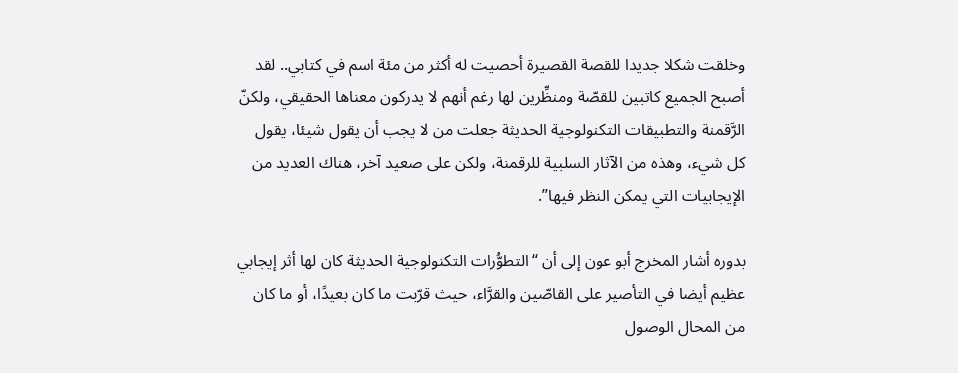وخلقت شكلا جديدا للقصة القصيرة أحصيت له أكثر من مئة اسم في كتابي.. لقد أصبح الجميع كاتبين للقصّة ومنظِّرين لها رغم أنهم لا يدركون معناها الحقيقي، ولكنّ الرَّقمنة والتطبيقات التكنولوجية الحديثة جعلت من لا يجب أن يقول شيئا، يقول كل شيء، وهذه من الآثار السلبية للرقمنة، ولكن على صعيد آخر، هناك العديد من الإيجابيات التي يمكن النظر فيها”.

بدوره أشار المخرج أبو عون إلى أن “التطوُّرات التكنولوجية الحديثة كان لها أثر إيجابي عظيم أيضا في التأصير على القاصّين والقرَّاء، حيث قرّبت ما كان بعيدًا، أو ما كان من المحال الوصول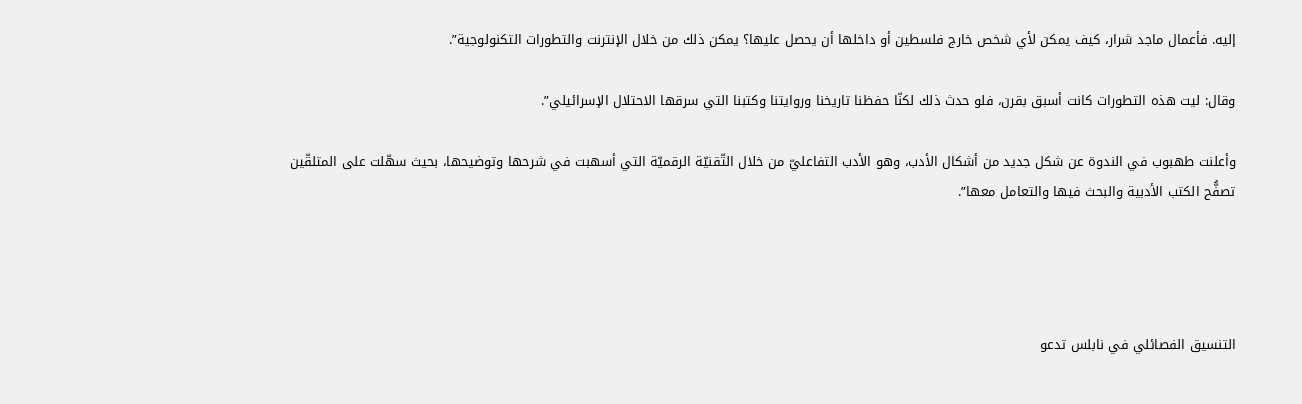إليه. فأعمال ماجد شرار، كيف يمكن لأي شخص خارج فلسطين أو داخلها أن يحصل عليها؟ يمكن ذلك من خلال الإنترنت والتطورات التكنولوجية”.

وقال: ليت هذه التطورات كانت أسبق بقرن، فلو حدث ذلك لكنّا حفظنا تاريخنا وروايتنا وكتبنا التي سرقها الاحتلال الإسرائيلي”.

وأعلنت طهبوب في الندوة عن شكل جديد من أشكال الأدب، وهو الأدب التفاعليّ من خلال التّقنيّة الرقميّة التي أسهبت في شرحها وتوضيحها، بحيث سهّلت على المتلقّين تصفُّح الكتب الأدبية والبحث فيها والتعامل معها”.




التنسيق الفصائلي في نابلس تدعو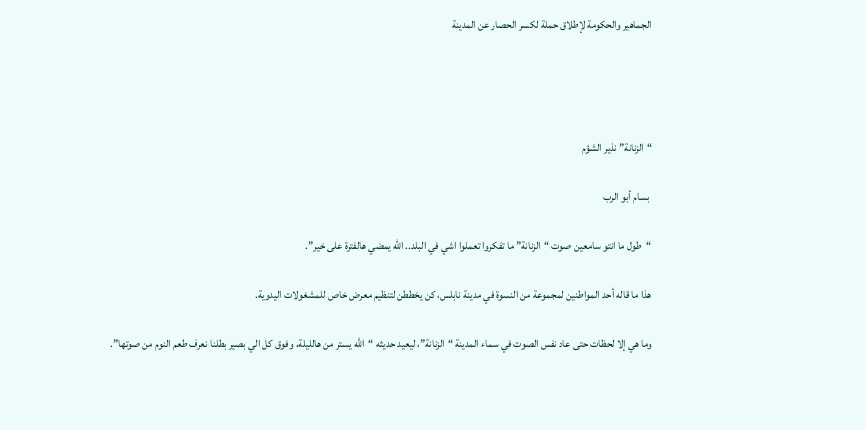الجماهير والحكومة لإطلاق حملة لكسر الحصار عن المدينة




“الزنانة” نذير الشؤم

 بسام أبو الرب

“طول ما انتو سامعين صوت “الزنانة” ما تفكروا تعملوا اشي في البلد.. الله يمضي هالفترة على خير”.

هذا ما قاله أحد المواطنين لمجموعة من النسوة في مدينة نابلس، كن يخططن لتنظيم معرض خاص للمشغولات اليدوية.

وما هي إلا لحظات حتى عاد نفس الصوت في سماء المدينة “الزنانة”، ليعيد حديثه “الله يستر من هالليلة، وفوق كل الي بصير بطلنا نعرف طعم النوم من صوتها”.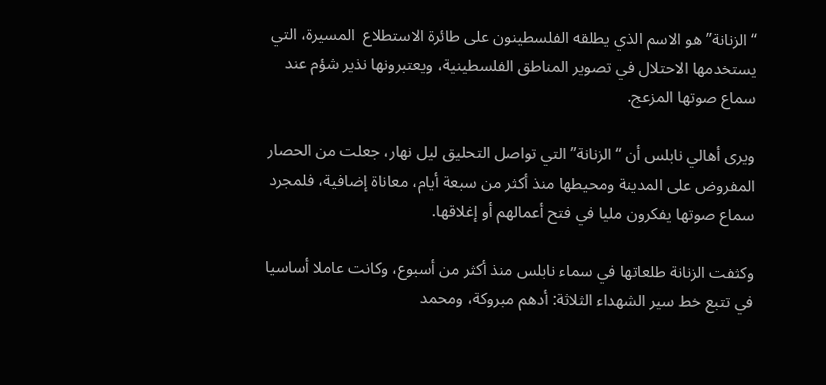“الزنانة” هو الاسم الذي يطلقه الفلسطينون على طائرة الاستطلاع  المسيرة، التي يستخدمها الاحتلال في تصوير المناطق الفلسطينية، ويعتبرونها نذير شؤم عند سماع صوتها المزعج.

ويرى أهالي نابلس أن “الزنانة” التي تواصل التحليق ليل نهار، جعلت من الحصار المفروض على المدينة ومحيطها منذ أكثر من سبعة أيام، معاناة إضافية، فلمجرد سماع صوتها يفكرون مليا في فتح أعمالهم أو إغلاقها.

وكثفت الزنانة طلعاتها في سماء نابلس منذ أكثر من أسبوع، وكانت عاملا أساسيا في تتبع خط سير الشهداء الثلاثة: أدهم مبروكة، ومحمد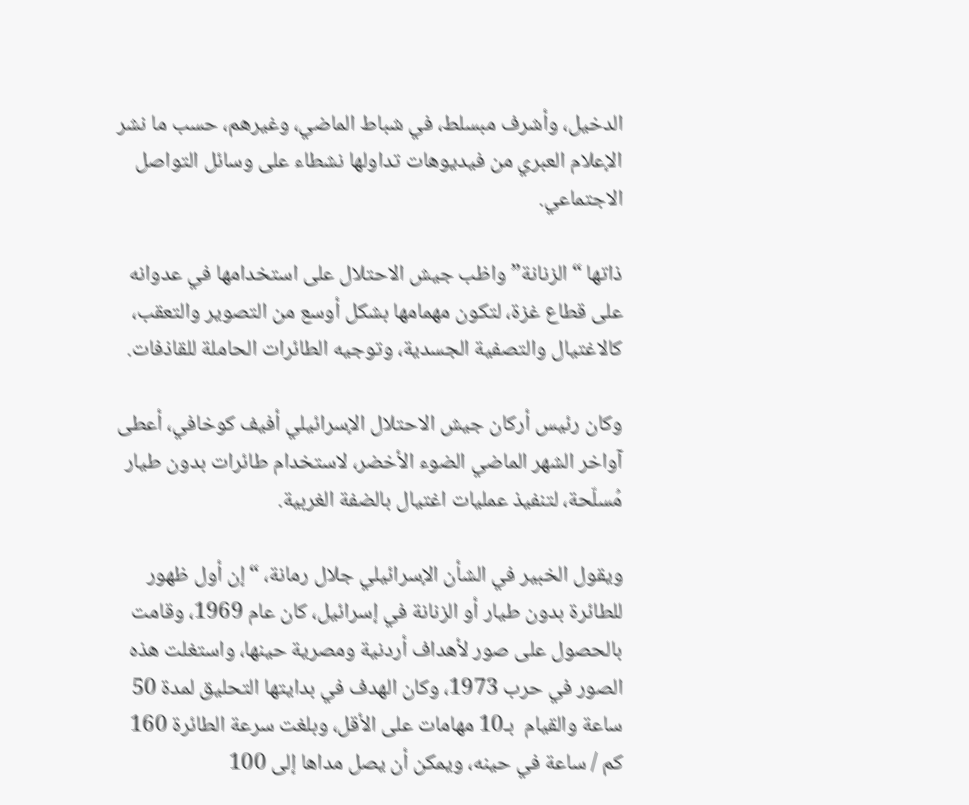الدخيل، وأشرف مبسلط، في شباط الماضي، وغيرهم، حسب ما نشر الإعلام العبري من فيديوهات تداولها نشطاء على وسائل التواصل الاجتماعي.

ذاتها “الزنانة” واظب جيش الاحتلال على استخدامها في عدوانه على قطاع غزة، لتكون مهمامها بشكل أوسع من التصوير والتعقب، كالاغتيال والتصفية الجسدية، وتوجيه الطائرات الحاملة للقاذفات.

وكان رئيس أركان جيش الاحتلال الإسرائيلي أفيف كوخافي، أعطى آواخر الشهر الماضي الضوء الأخضر، لاستخدام طائرات بدون طيار مُسلّحة، لتنفيذ عمليات اغتيال بالضفة الغربية.

ويقول الخبير في الشأن الإسرائيلي جلال رمانة، “إن أول ظهور للطائرة بدون طيار أو الزنانة في إسرائيل، كان عام 1969، وقامت بالحصول على صور لأهداف أردنية ومصرية حينها، واستغلت هذه الصور في حرب 1973، وكان الهدف في بدايتها التحليق لمدة 50 ساعة والقيام  بـ10 مهامات على الأقل، وبلغت سرعة الطائرة 160 كم / ساعة في حينه، ويمكن أن يصل مداها إلى 100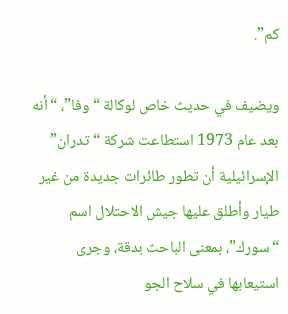كم”.

ويضيف في حديث خاص لوكالة “وفا”، “أنه بعد عام 1973 استطاعت شركة “تدران” الإسرائيلية أن تطور طائرات جديدة من غير طيار وأطلق عليها جيش الاحتلال اسم “سورك”، بمعنى الباحث بدقة، وجرى استيعابها في سلاح الجو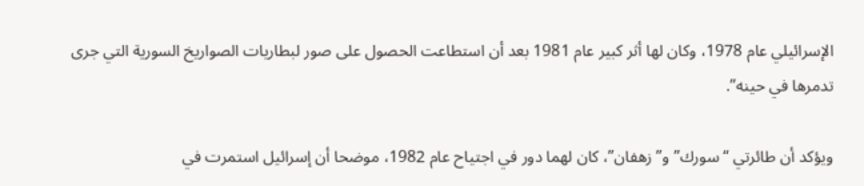الإسرائيلي عام 1978، وكان لها أثر كبير عام 1981 بعد أن استطاعت الحصول على صور لبطاريات الصواريخ السورية التي جرى تدمرها في حينه”.

ويؤكد أن طائرتي “سورك” و”زهفان”، كان لهما دور في اجتياح عام 1982، موضحا أن إسرائيل استمرت في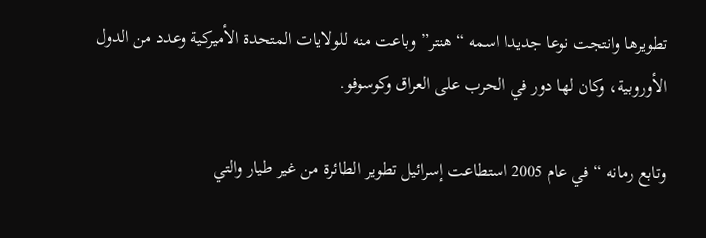تطويرها وانتجت نوعا جديدا اسمه “هنتر” وباعت منه للولايات المتحدة الأميركية وعدد من الدول الأوروبية، وكان لها دور في الحرب على العراق وكوسوفو.

وتابع رمانه “في عام 2005 استطاعت إسرائيل تطوير الطائرة من غير طيار والتي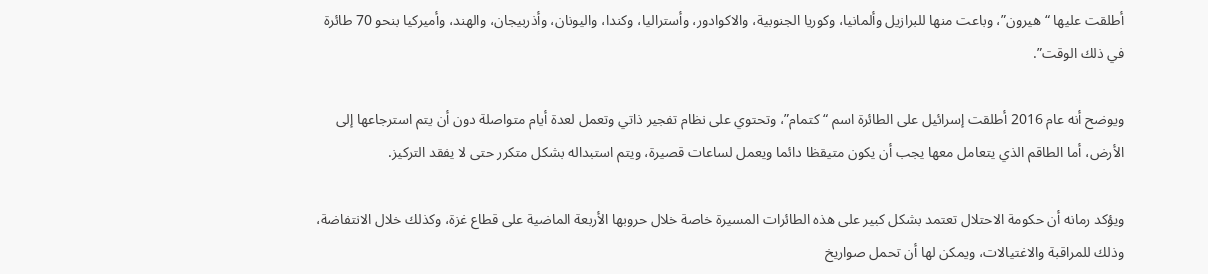أطلقت عليها “هيرون”، وباعت منها للبرازيل وألمانيا، وكوريا الجنوبية، والاكوادور، وأستراليا، وكندا، واليونان، وأذربيجان، والهند، وأميركيا بنحو 70 طائرة في ذلك الوقت”.

ويوضح أنه عام 2016 أطلقت إسرائيل على الطائرة اسم “كتمام”، وتحتوي على نظام تفجير ذاتي وتعمل لعدة أيام متواصلة دون أن يتم استرجاعها إلى الأرض، أما الطاقم الذي يتعامل معها يجب أن يكون متيقظا دائما ويعمل لساعات قصيرة، ويتم استبداله بشكل متكرر حتى لا يفقد التركيز.

ويؤكد رمانه أن حكومة الاحتلال تعتمد بشكل كبير على هذه الطائرات المسيرة خاصة خلال حروبها الأربعة الماضية على قطاع غزة، وكذلك خلال الانتفاضة، وذلك للمراقبة والاغتيالات، ويمكن لها أن تحمل صواريخ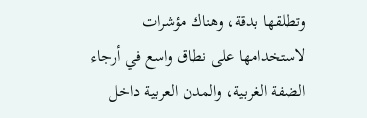وتطلقها بدقة، وهناك مؤشرات لاستخدامها على نطاق واسع في أرجاء الضفة الغربية، والمدن العربية داخل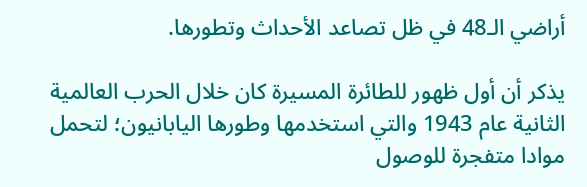أراضي الـ48 في ظل تصاعد الأحداث وتطورها.

يذكر أن أول ظهور للطائرة المسيرة كان خلال الحرب العالمية الثانية عام 1943 والتي استخدمها وطورها اليابانيون؛ لتحمل موادا متفجرة للوصول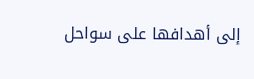إلى أهدافها على سواحل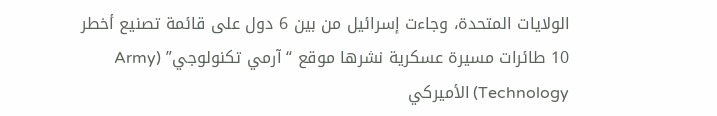الولايات المتحدة، وجاءت إسرائيل من بين 6 دول على قائمة تصنيع أخطر 10 طائرات مسيرة عسكرية نشرها موقع “آرمي تكنولوجي” (Army Technology) الأميركي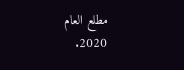مطلع العام 2020.